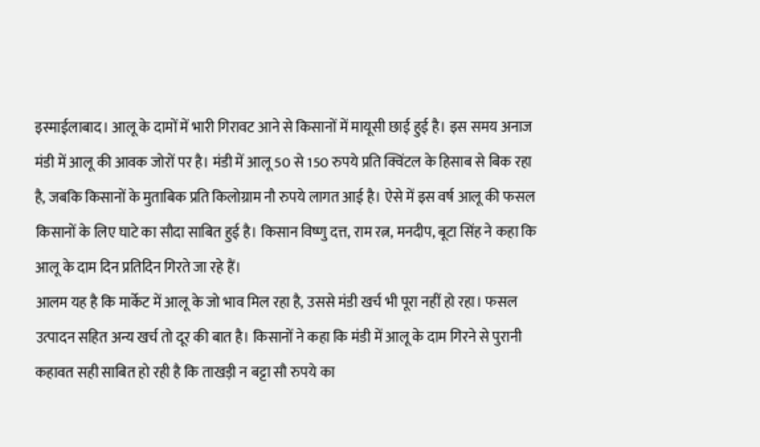इस्माईलाबाद। आलू के दामों में भारी गिरावट आने से किसानों में मायूसी छाई हुई है। इस समय अनाज मंडी में आलू की आवक जोरों पर है। मंडी में आलू 50 से 150 रुपये प्रति क्विंटल के हिसाब से बिक रहा है, जबकि किसानों के मुताबिक प्रति किलोग्राम नौ रुपये लागत आई है। ऐसे में इस वर्ष आलू की फसल किसानों के लिए घाटे का सौदा साबित हुई है। किसान विष्णु दत्त, राम रत्न, मनदीप, बूटा सिंह ने कहा कि आलू के दाम दिन प्रतिदिन गिरते जा रहे हैं।
आलम यह है कि मार्केट में आलू के जो भाव मिल रहा है, उससे मंडी खर्च भी पूरा नहीं हो रहा। फसल उत्पादन सहित अन्य खर्च तो दूर की बात है। किसानों ने कहा कि मंडी में आलू के दाम गिरने से पुरानी कहावत सही साबित हो रही है कि ताखड़ी न बट्टा सौ रुपये का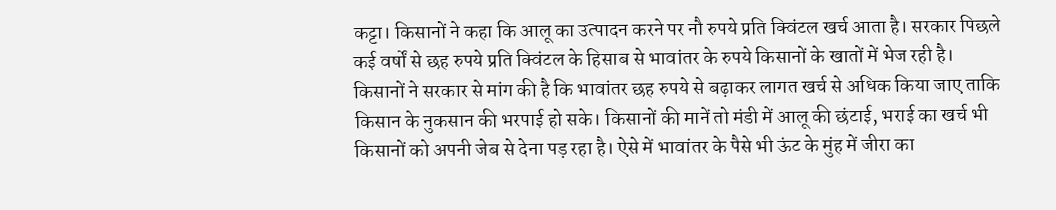कट्टा। किसानों ने कहा कि आलू का उत्पादन करने पर नौ रुपये प्रति क्विंटल खर्च आता है। सरकार पिछले कई वर्षों से छह रुपये प्रति क्विंटल के हिसाब से भावांतर के रुपये किसानों के खातों में भेज रही है। किसानों ने सरकार से मांग की है कि भावांतर छह रुपये से बढ़ाकर लागत खर्च से अधिक किया जाए ताकि किसान के नुकसान की भरपाई हो सके। किसानों की मानें तो मंडी में आलू की छंटाई, भराई का खर्च भी किसानों को अपनी जेब से देना पड़ रहा है। ऐसे में भावांतर के पैसे भी ऊंट के मुंह में जीरा का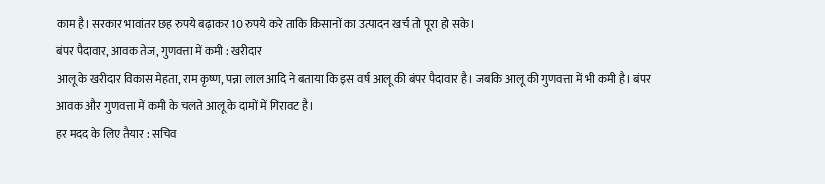काम है। सरकार भावांतर छह रुपये बढ़ाकर 10 रुपये करे ताकि किसानों का उत्पादन खर्च तो पूरा हो सके।
बंपर पैदावार, आवक तेज, गुणवत्ता में कमी : खरीदार
आलू के खरीदार विकास मेहता, राम कृष्ण, पन्ना लाल आदि ने बताया कि इस वर्ष आलू की बंपर पैदावार है। जबकि आलू की गुणवत्ता में भी कमी है। बंपर आवक और गुणवत्ता में कमी के चलते आलू के दामों में गिरावट है।
हर मदद के लिए तैयार : सचिव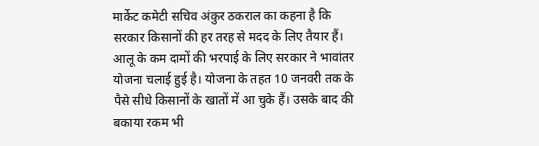मार्केट कमेटी सचिव अंकुर ठकराल का कहना है कि सरकार किसानों की हर तरह से मदद के लिए तैयार हैं। आलू के कम दामों की भरपाई के लिए सरकार ने भावांतर योजना चलाई हुई है। योजना के तहत 10 जनवरी तक के पैसे सीधे किसानों के खातों में आ चुके हैं। उसके बाद की बकाया रकम भी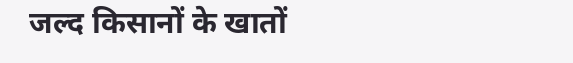जल्द किसानों के खातों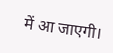में आ जाएगी।